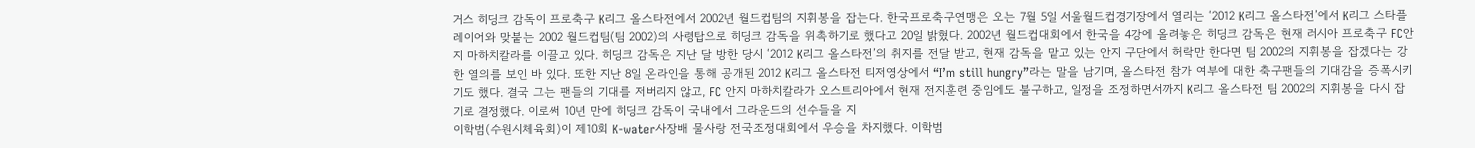거스 히딩크 감독이 프로축구 K리그 올스타전에서 2002년 월드컵팀의 지휘봉을 잡는다. 한국프로축구연맹은 오는 7월 5일 서울월드컵경기장에서 열리는 ‘2012 K리그 올스타전’에서 K리그 스타플레이어와 맞붙는 2002 월드컵팀(팀 2002)의 사령탑으로 히딩크 감독을 위촉하기로 했다고 20일 밝혔다. 2002년 월드컵대회에서 한국을 4강에 올려놓은 히딩크 감독은 현재 러시아 프로축구 FC안지 마하치칼라를 이끌고 있다. 히딩크 감독은 지난 달 방한 당시 ‘2012 K리그 올스타전’의 취지를 전달 받고, 현재 감독을 맡고 있는 안지 구단에서 허락만 한다면 팀 2002의 지휘봉을 잡겠다는 강한 열의를 보인 바 있다. 또한 지난 8일 온라인을 통해 공개된 2012 K리그 올스타전 티저영상에서 “I’m still hungry”라는 말을 남기며, 올스타전 참가 여부에 대한 축구팬들의 기대감을 증폭시키기도 했다. 결국 그는 팬들의 기대를 저버리지 않고, FC 안지 마하치칼라가 오스트리아에서 현재 전지훈련 중임에도 불구하고, 일정을 조정하면서까지 K리그 올스타전 팀 2002의 지휘봉을 다시 잡기로 결정했다. 이로써 10년 만에 히딩크 감독이 국내에서 그라운드의 선수들을 지
이학범(수원시체육회)이 제10회 K-water사장배 물사랑 전국조정대회에서 우승을 차지했다. 이학범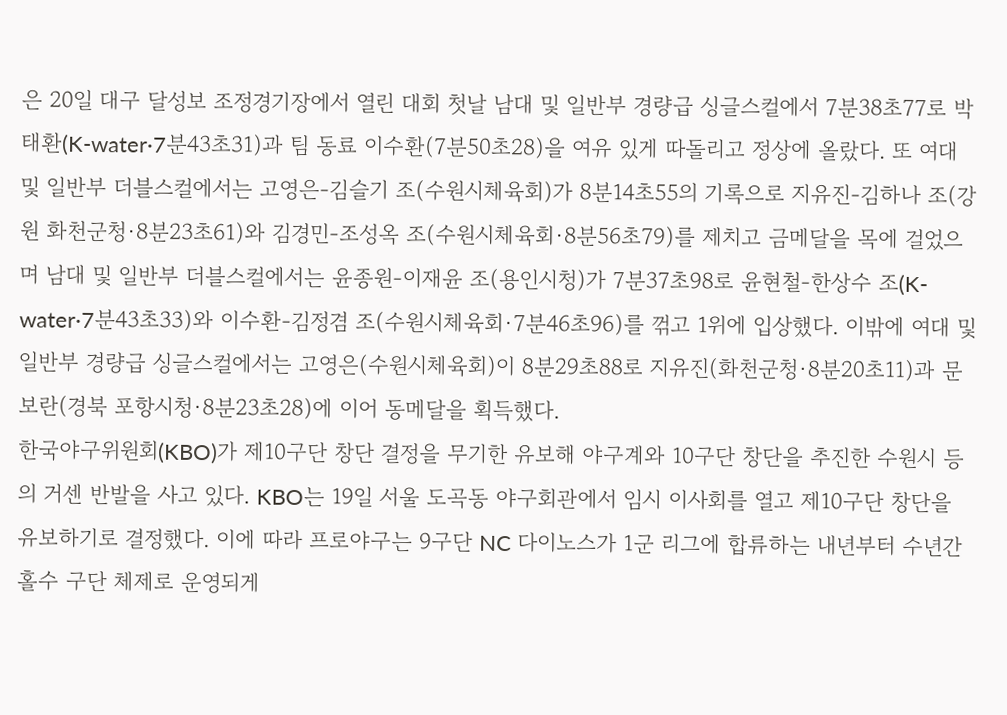은 20일 대구 달성보 조정경기장에서 열린 대회 첫날 남대 및 일반부 경량급 싱글스컬에서 7분38초77로 박태환(K-water·7분43초31)과 팀 동료 이수환(7분50초28)을 여유 있게 따돌리고 정상에 올랐다. 또 여대 및 일반부 더블스컬에서는 고영은-김슬기 조(수원시체육회)가 8분14초55의 기록으로 지유진-김하나 조(강원 화천군청·8분23초61)와 김경민-조성옥 조(수원시체육회·8분56초79)를 제치고 금메달을 목에 걸었으며 남대 및 일반부 더블스컬에서는 윤종원-이재윤 조(용인시청)가 7분37초98로 윤현철-한상수 조(K-water·7분43초33)와 이수환-김정겸 조(수원시체육회·7분46초96)를 꺾고 1위에 입상했다. 이밖에 여대 및 일반부 경량급 싱글스컬에서는 고영은(수원시체육회)이 8분29초88로 지유진(화천군청·8분20초11)과 문보란(경북 포항시청·8분23초28)에 이어 동메달을 획득했다.
한국야구위원회(KBO)가 제10구단 창단 결정을 무기한 유보해 야구계와 10구단 창단을 추진한 수원시 등의 거센 반발을 사고 있다. KBO는 19일 서울 도곡동 야구회관에서 임시 이사회를 열고 제10구단 창단을 유보하기로 결정했다. 이에 따라 프로야구는 9구단 NC 다이노스가 1군 리그에 합류하는 내년부터 수년간 홀수 구단 체제로 운영되게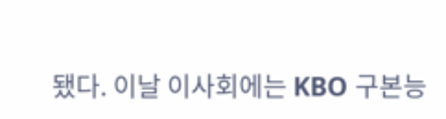됐다. 이날 이사회에는 KBO 구본능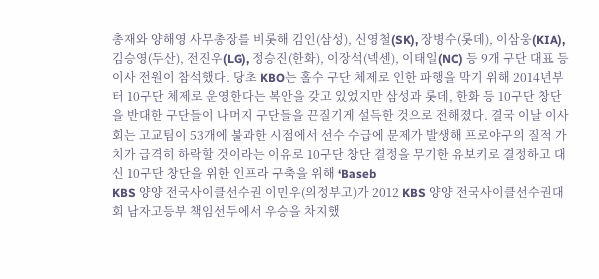총재와 양해영 사무총장를 비롯해 김인(삼성), 신영철(SK), 장병수(롯데), 이삼웅(KIA), 김승영(두산), 전진우(LG), 정승진(한화), 이장석(넥센), 이태일(NC) 등 9개 구단 대표 등 이사 전원이 참석했다. 당초 KBO는 홀수 구단 체제로 인한 파행을 막기 위해 2014년부터 10구단 체제로 운영한다는 복안을 갖고 있었지만 삼성과 롯데, 한화 등 10구단 창단을 반대한 구단들이 나머지 구단들을 끈질기게 설득한 것으로 전해졌다. 결국 이날 이사회는 고교팀이 53개에 불과한 시점에서 선수 수급에 문제가 발생해 프로야구의 질적 가치가 급격히 하락할 것이라는 이유로 10구단 창단 결정을 무기한 유보키로 결정하고 대신 10구단 창단을 위한 인프라 구축을 위해 ‘Baseb
KBS 양양 전국사이클선수권 이민우(의정부고)가 2012 KBS 양양 전국사이클선수권대회 남자고등부 책임선두에서 우승을 차지했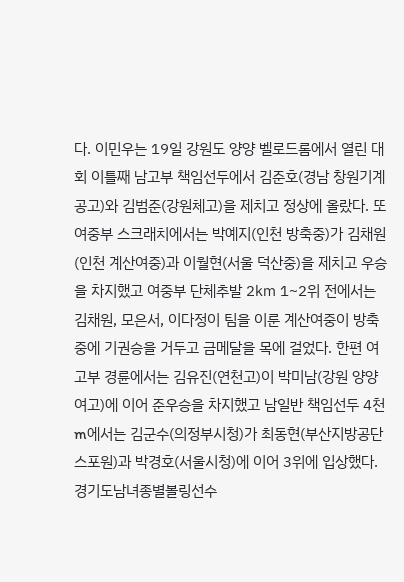다. 이민우는 19일 강원도 양양 벨로드롬에서 열린 대회 이틀째 남고부 책임선두에서 김준호(경남 창원기계공고)와 김범준(강원체고)을 제치고 정상에 올랐다. 또 여중부 스크래치에서는 박예지(인천 방축중)가 김채원(인천 계산여중)과 이월현(서울 덕산중)을 제치고 우승을 차지했고 여중부 단체추발 2㎞ 1~2위 전에서는 김채원, 모은서, 이다정이 팀을 이룬 계산여중이 방축중에 기권승을 거두고 금메달을 목에 걸었다. 한편 여고부 경륜에서는 김유진(연천고)이 박미남(강원 양양여고)에 이어 준우승을 차지했고 남일반 책임선두 4천m에서는 김군수(의정부시청)가 최동현(부산지방공단스포원)과 박경호(서울시청)에 이어 3위에 입상했다.
경기도남녀종별볼링선수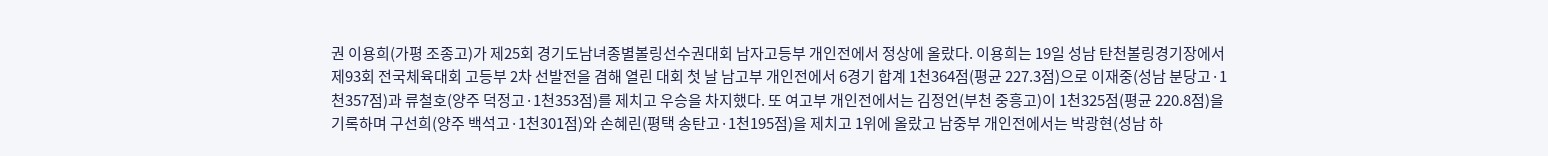권 이용희(가평 조종고)가 제25회 경기도남녀종별볼링선수권대회 남자고등부 개인전에서 정상에 올랐다. 이용희는 19일 성남 탄천볼링경기장에서 제93회 전국체육대회 고등부 2차 선발전을 겸해 열린 대회 첫 날 남고부 개인전에서 6경기 합계 1천364점(평균 227.3점)으로 이재중(성남 분당고·1천357점)과 류철호(양주 덕정고·1천353점)를 제치고 우승을 차지했다. 또 여고부 개인전에서는 김정언(부천 중흥고)이 1천325점(평균 220.8점)을 기록하며 구선희(양주 백석고·1천301점)와 손혜린(평택 송탄고·1천195점)을 제치고 1위에 올랐고 남중부 개인전에서는 박광현(성남 하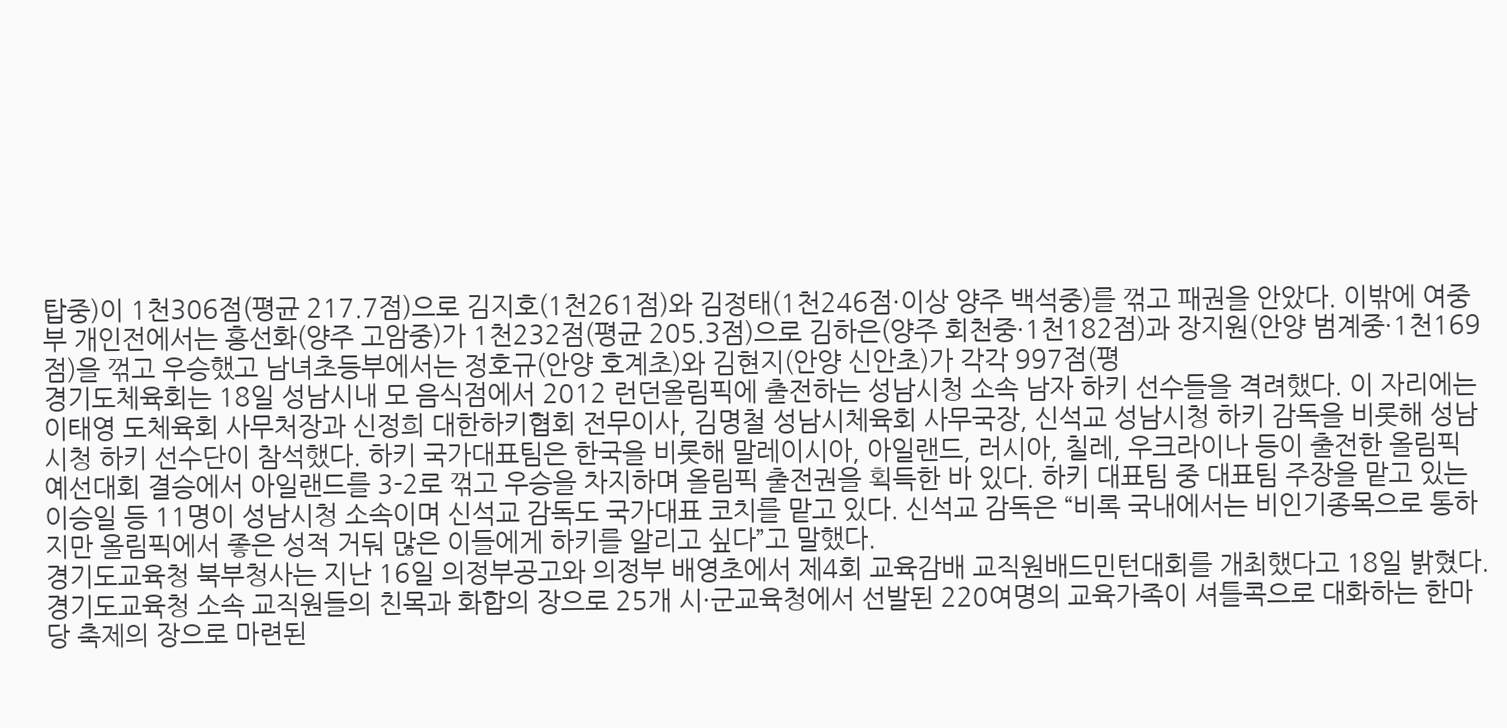탑중)이 1천306점(평균 217.7점)으로 김지호(1천261점)와 김정태(1천246점·이상 양주 백석중)를 꺾고 패권을 안았다. 이밖에 여중부 개인전에서는 홍선화(양주 고암중)가 1천232점(평균 205.3점)으로 김하은(양주 회천중·1천182점)과 장지원(안양 범계중·1천169점)을 꺾고 우승했고 남녀초등부에서는 정호규(안양 호계초)와 김현지(안양 신안초)가 각각 997점(평
경기도체육회는 18일 성남시내 모 음식점에서 2012 런던올림픽에 출전하는 성남시청 소속 남자 하키 선수들을 격려했다. 이 자리에는 이태영 도체육회 사무처장과 신정희 대한하키협회 전무이사, 김명철 성남시체육회 사무국장, 신석교 성남시청 하키 감독을 비롯해 성남시청 하키 선수단이 참석했다. 하키 국가대표팀은 한국을 비롯해 말레이시아, 아일랜드, 러시아, 칠레, 우크라이나 등이 출전한 올림픽 예선대회 결승에서 아일랜드를 3-2로 꺾고 우승을 차지하며 올림픽 출전권을 획득한 바 있다. 하키 대표팀 중 대표팀 주장을 맡고 있는 이승일 등 11명이 성남시청 소속이며 신석교 감독도 국가대표 코치를 맡고 있다. 신석교 감독은 “비록 국내에서는 비인기종목으로 통하지만 올림픽에서 좋은 성적 거둬 많은 이들에게 하키를 알리고 싶다”고 말했다.
경기도교육청 북부청사는 지난 16일 의정부공고와 의정부 배영초에서 제4회 교육감배 교직원배드민턴대회를 개최했다고 18일 밝혔다. 경기도교육청 소속 교직원들의 친목과 화합의 장으로 25개 시·군교육청에서 선발된 220여명의 교육가족이 셔틀콕으로 대화하는 한마당 축제의 장으로 마련된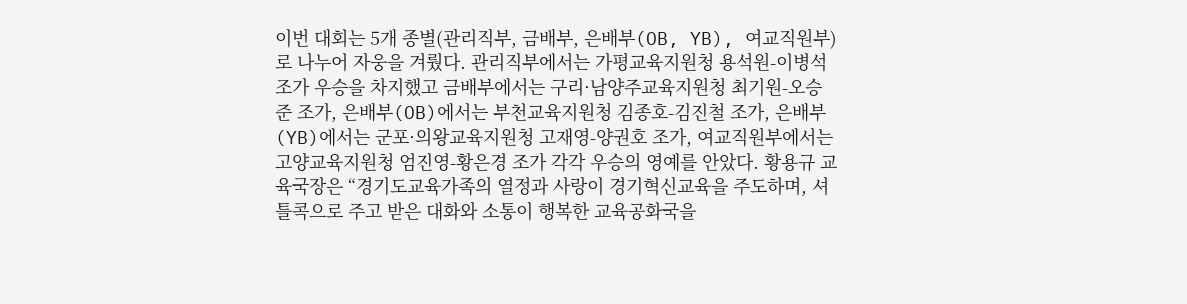이번 대회는 5개 종별(관리직부, 금배부, 은배부(OB, YB), 여교직원부)로 나누어 자웅을 겨뤘다. 관리직부에서는 가평교육지원청 용석원-이병석 조가 우승을 차지했고 금배부에서는 구리·남양주교육지원청 최기원-오승준 조가, 은배부(OB)에서는 부천교육지원청 김종호-김진철 조가, 은배부(YB)에서는 군포·의왕교육지원청 고재영-양권호 조가, 여교직원부에서는 고양교육지원청 엄진영-황은경 조가 각각 우승의 영예를 안았다. 황용규 교육국장은 “경기도교육가족의 열정과 사랑이 경기혁신교육을 주도하며, 셔틀콕으로 주고 받은 대화와 소통이 행복한 교육공화국을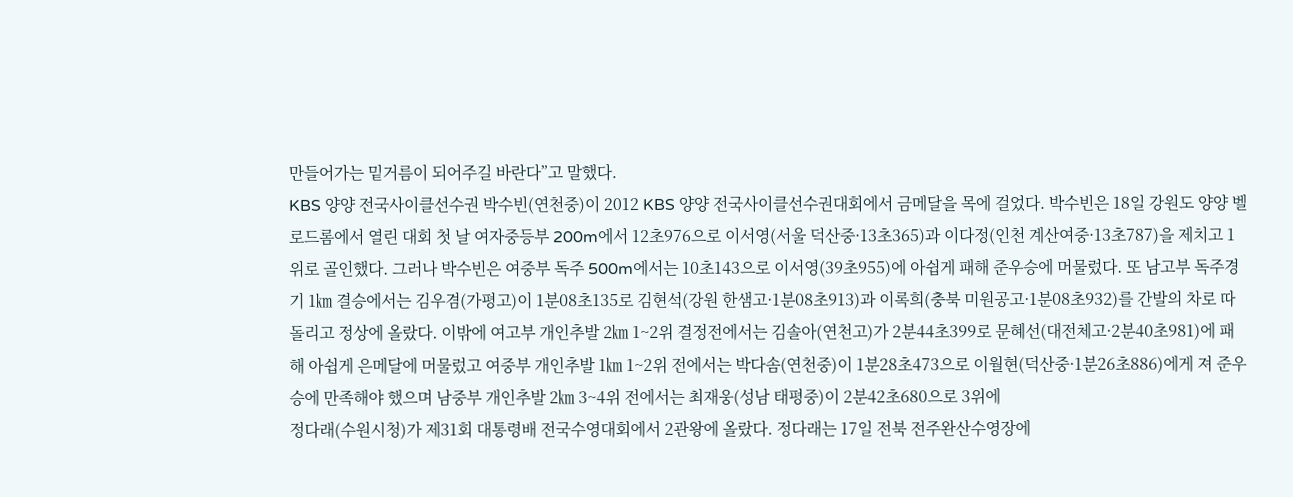만들어가는 밑거름이 되어주길 바란다”고 말했다.
KBS 양양 전국사이클선수권 박수빈(연천중)이 2012 KBS 양양 전국사이클선수권대회에서 금메달을 목에 걸었다. 박수빈은 18일 강원도 양양 벨로드롬에서 열린 대회 첫 날 여자중등부 200m에서 12초976으로 이서영(서울 덕산중·13초365)과 이다정(인천 계산여중·13초787)을 제치고 1위로 골인했다. 그러나 박수빈은 여중부 독주 500m에서는 10초143으로 이서영(39초955)에 아쉽게 패해 준우승에 머물렀다. 또 남고부 독주경기 1㎞ 결승에서는 김우겸(가평고)이 1분08초135로 김현석(강원 한샘고·1분08초913)과 이록희(충북 미원공고·1분08초932)를 간발의 차로 따돌리고 정상에 올랐다. 이밖에 여고부 개인추발 2㎞ 1~2위 결정전에서는 김솔아(연천고)가 2분44초399로 문혜선(대전체고·2분40초981)에 패해 아쉽게 은메달에 머물렀고 여중부 개인추발 1㎞ 1~2위 전에서는 박다솜(연천중)이 1분28초473으로 이월현(덕산중·1분26초886)에게 져 준우승에 만족해야 했으며 남중부 개인추발 2㎞ 3~4위 전에서는 최재웅(성남 태평중)이 2분42초680으로 3위에
정다래(수원시청)가 제31회 대통령배 전국수영대회에서 2관왕에 올랐다. 정다래는 17일 전북 전주완산수영장에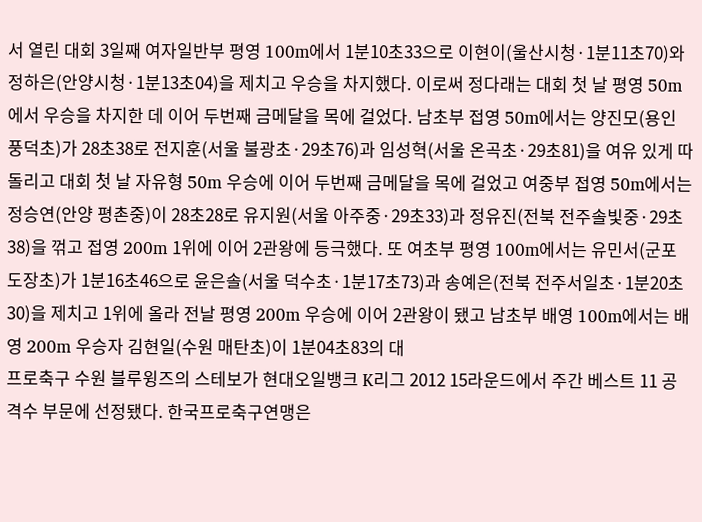서 열린 대회 3일째 여자일반부 평영 100m에서 1분10초33으로 이현이(울산시청·1분11초70)와 정하은(안양시청·1분13초04)을 제치고 우승을 차지했다. 이로써 정다래는 대회 첫 날 평영 50m에서 우승을 차지한 데 이어 두번째 금메달을 목에 걸었다. 남초부 접영 50m에서는 양진모(용인 풍덕초)가 28초38로 전지훈(서울 불광초·29초76)과 임성혁(서울 온곡초·29초81)을 여유 있게 따돌리고 대회 첫 날 자유형 50m 우승에 이어 두번째 금메달을 목에 걸었고 여중부 접영 50m에서는 정승연(안양 평촌중)이 28초28로 유지원(서울 아주중·29초33)과 정유진(전북 전주솔빛중·29초38)을 꺾고 접영 200m 1위에 이어 2관왕에 등극했다. 또 여초부 평영 100m에서는 유민서(군포 도장초)가 1분16초46으로 윤은솔(서울 덕수초·1분17초73)과 송예은(전북 전주서일초·1분20초30)을 제치고 1위에 올라 전날 평영 200m 우승에 이어 2관왕이 됐고 남초부 배영 100m에서는 배영 200m 우승자 김현일(수원 매탄초)이 1분04초83의 대
프로축구 수원 블루윙즈의 스테보가 현대오일뱅크 K리그 2012 15라운드에서 주간 베스트 11 공격수 부문에 선정됐다. 한국프로축구연맹은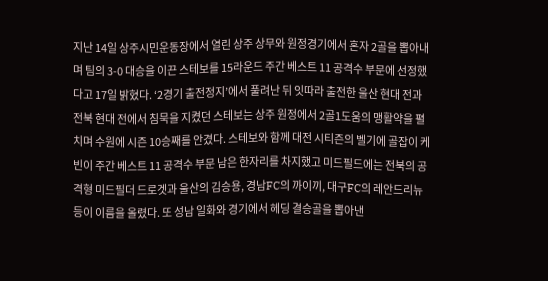지난 14일 상주시민운동장에서 열린 상주 상무와 원정경기에서 혼자 2골을 뽑아내며 팀의 3-0 대승을 이끈 스테보를 15라운드 주간 베스트 11 공격수 부문에 선정했다고 17일 밝혔다. ‘2경기 출전정지’에서 풀려난 뒤 잇따라 출전한 울산 현대 전과 전북 현대 전에서 침묵을 지켰던 스테보는 상주 원정에서 2골1도움의 맹활약을 펼치며 수원에 시즌 10승째를 안겼다. 스테보와 함께 대전 시티즌의 벨기에 골잡이 케빈이 주간 베스트 11 공격수 부문 남은 한자리를 차지했고 미드필드에는 전북의 공격형 미드필더 드로겟과 울산의 김승용, 경남FC의 까이끼, 대구FC의 레안드리뉴 등이 이름을 올렸다. 또 성남 일화와 경기에서 헤딩 결승골을 뽑아낸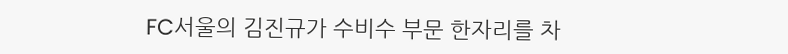FC서울의 김진규가 수비수 부문 한자리를 차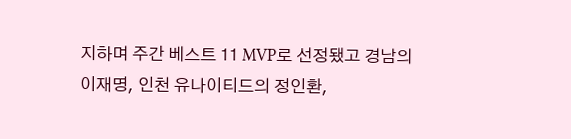지하며 주간 베스트 11 MVP로 선정됐고 경남의 이재명, 인천 유나이티드의 정인환,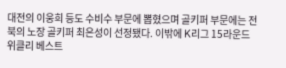대전의 이웅희 등도 수비수 부문에 뽑혔으며 골키퍼 부문에는 전북의 노장 골키퍼 최은성이 선정됐다. 이밖에 K리그 15라운드 위클리 베스트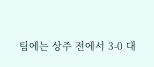팀에는 상주 전에서 3-0 대